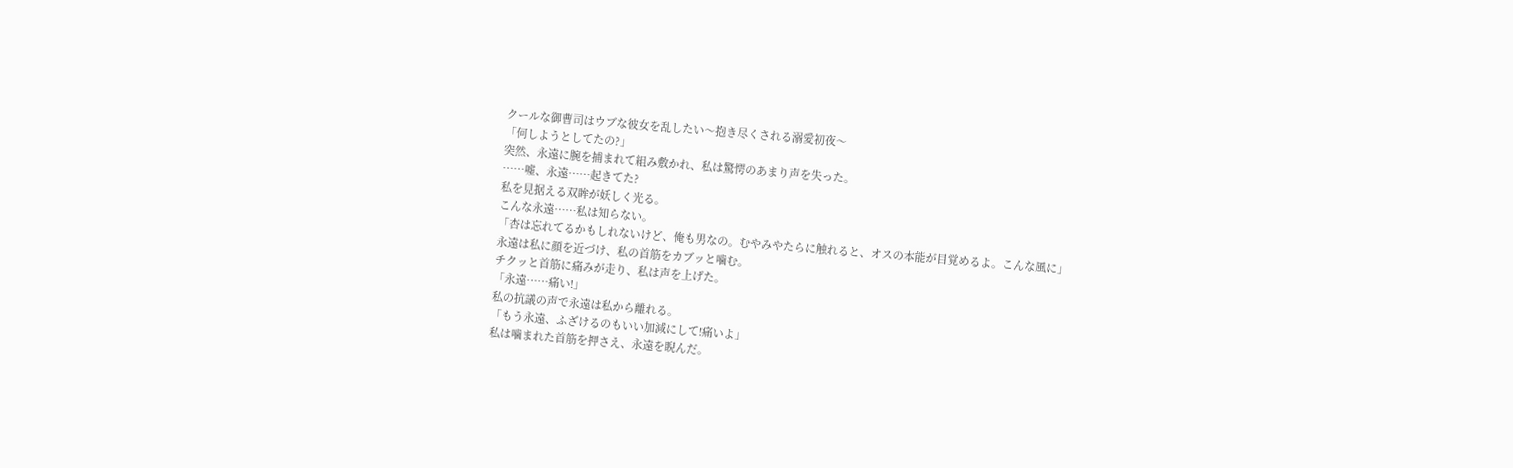クールな御曹司はウブな彼女を乱したい〜抱き尽くされる溺愛初夜〜
「何しようとしてたの?」
突然、永遠に腕を捕まれて組み敷かれ、私は驚愕のあまり声を失った。
……嘘、永遠……起きてた?
私を見据える双眸が妖しく光る。
こんな永遠……私は知らない。
「杏は忘れてるかもしれないけど、俺も男なの。むやみやたらに触れると、オスの本能が目覚めるよ。こんな風に」
永遠は私に顔を近づけ、私の首筋をカブッと噛む。
チクッと首筋に痛みが走り、私は声を上げた。
「永遠……痛い!」
私の抗議の声で永遠は私から離れる。
「もう永遠、ふざけるのもいい加減にして!痛いよ」
私は噛まれた首筋を押さえ、永遠を睨んだ。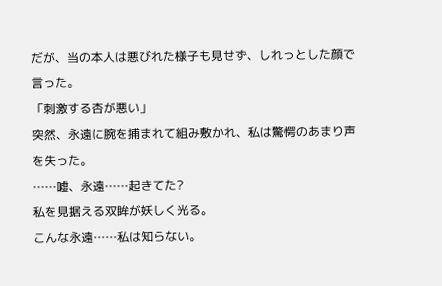だが、当の本人は悪びれた様子も見せず、しれっとした顔で言った。
「刺激する杏が悪い」
突然、永遠に腕を捕まれて組み敷かれ、私は驚愕のあまり声を失った。
……嘘、永遠……起きてた?
私を見据える双眸が妖しく光る。
こんな永遠……私は知らない。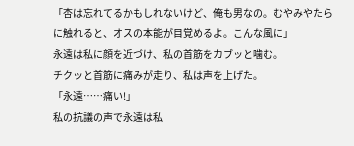「杏は忘れてるかもしれないけど、俺も男なの。むやみやたらに触れると、オスの本能が目覚めるよ。こんな風に」
永遠は私に顔を近づけ、私の首筋をカブッと噛む。
チクッと首筋に痛みが走り、私は声を上げた。
「永遠……痛い!」
私の抗議の声で永遠は私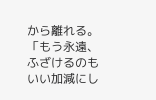から離れる。
「もう永遠、ふざけるのもいい加減にし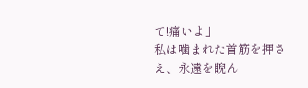て!痛いよ」
私は噛まれた首筋を押さえ、永遠を睨ん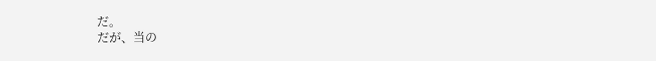だ。
だが、当の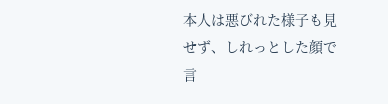本人は悪びれた様子も見せず、しれっとした顔で言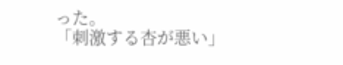った。
「刺激する杏が悪い」